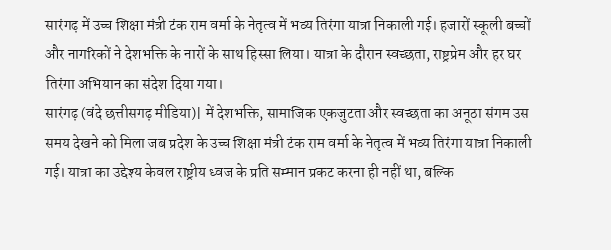सारंगढ़ में उच्च शिक्षा मंत्री टंक राम वर्मा के नेतृत्व में भव्य तिरंगा यात्रा निकाली गई। हजारों स्कूली बच्चों और नागरिकों ने देशभक्ति के नारों के साथ हिस्सा लिया। यात्रा के दौरान स्वच्छता, राष्ट्रप्रेम और हर घर तिरंगा अभियान का संदेश दिया गया।
सारंगढ़ (वंदे छत्तीसगढ़ मीडिया)| में देशभक्ति, सामाजिक एकजुटता और स्वच्छता का अनूठा संगम उस समय देखने को मिला जब प्रदेश के उच्च शिक्षा मंत्री टंक राम वर्मा के नेतृत्व में भव्य तिरंगा यात्रा निकाली गई। यात्रा का उद्देश्य केवल राष्ट्रीय ध्वज के प्रति सम्मान प्रकट करना ही नहीं था, बल्कि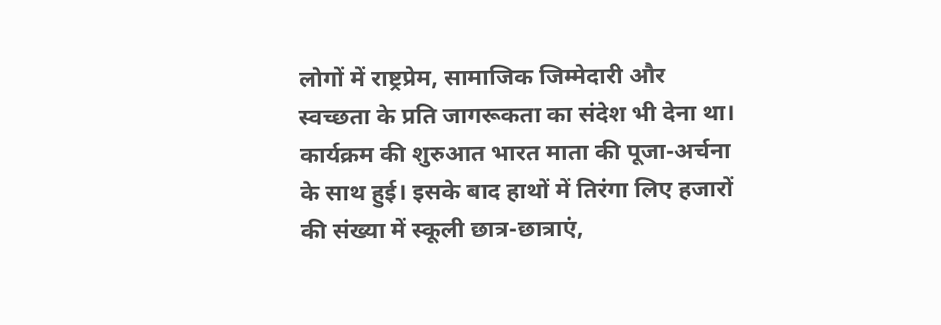लोगों में राष्ट्रप्रेम, सामाजिक जिम्मेदारी और स्वच्छता के प्रति जागरूकता का संदेश भी देना था।
कार्यक्रम की शुरुआत भारत माता की पूजा-अर्चना के साथ हुई। इसके बाद हाथों में तिरंगा लिए हजारों की संख्या में स्कूली छात्र-छात्राएं,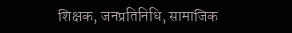शिक्षक, जनप्रतिनिधि, सामाजिक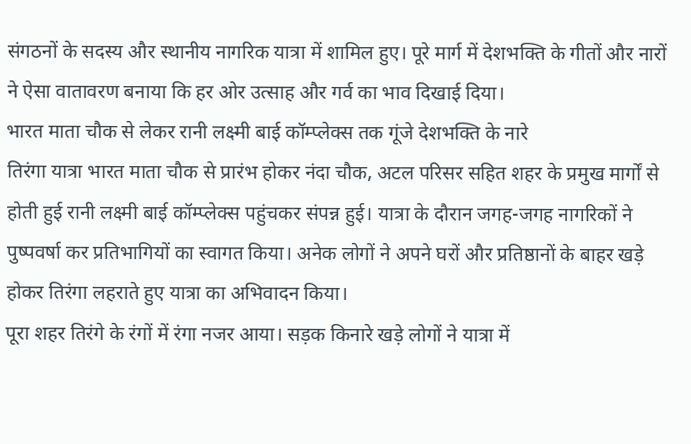संगठनों के सदस्य और स्थानीय नागरिक यात्रा में शामिल हुए। पूरे मार्ग में देशभक्ति के गीतों और नारों ने ऐसा वातावरण बनाया कि हर ओर उत्साह और गर्व का भाव दिखाई दिया।
भारत माता चौक से लेकर रानी लक्ष्मी बाई कॉम्प्लेक्स तक गूंजे देशभक्ति के नारे
तिरंगा यात्रा भारत माता चौक से प्रारंभ होकर नंदा चौक, अटल परिसर सहित शहर के प्रमुख मार्गों से होती हुई रानी लक्ष्मी बाई कॉम्प्लेक्स पहुंचकर संपन्न हुई। यात्रा के दौरान जगह-जगह नागरिकों ने पुष्पवर्षा कर प्रतिभागियों का स्वागत किया। अनेक लोगों ने अपने घरों और प्रतिष्ठानों के बाहर खड़े होकर तिरंगा लहराते हुए यात्रा का अभिवादन किया।
पूरा शहर तिरंगे के रंगों में रंगा नजर आया। सड़क किनारे खड़े लोगों ने यात्रा में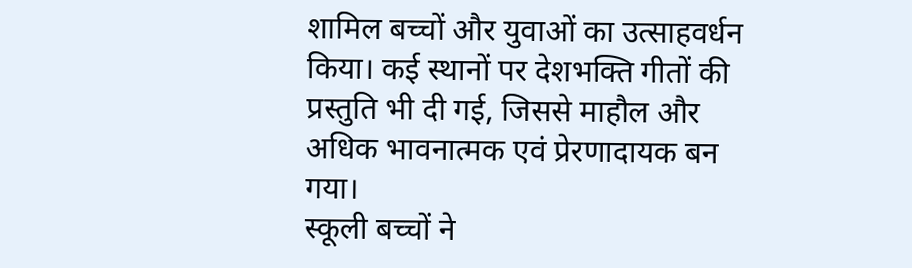शामिल बच्चों और युवाओं का उत्साहवर्धन किया। कई स्थानों पर देशभक्ति गीतों की प्रस्तुति भी दी गई, जिससे माहौल और अधिक भावनात्मक एवं प्रेरणादायक बन गया।
स्कूली बच्चों ने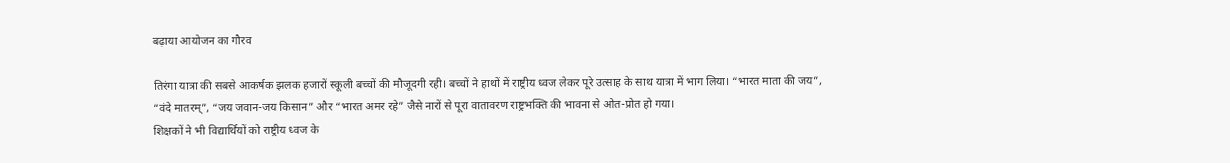बढ़ाया आयोजन का गौरव

तिरंगा यात्रा की सबसे आकर्षक झलक हजारों स्कूली बच्चों की मौजूदगी रही। बच्चों ने हाथों में राष्ट्रीय ध्वज लेकर पूरे उत्साह के साथ यात्रा में भाग लिया। “भारत माता की जय”, “वंदे मातरम्”, “जय जवान-जय किसान” और “भारत अमर रहे” जैसे नारों से पूरा वातावरण राष्ट्रभक्ति की भावना से ओत-प्रोत हो गया।
शिक्षकों ने भी विद्यार्थियों को राष्ट्रीय ध्वज के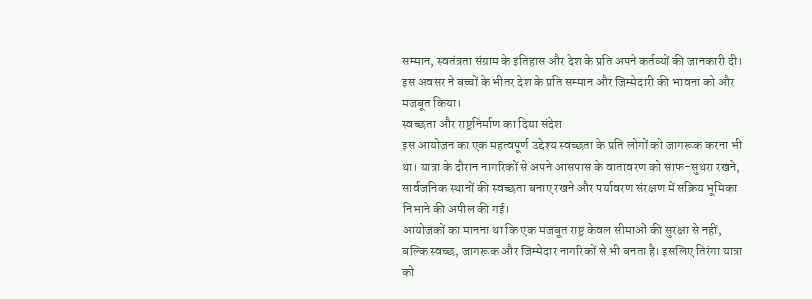सम्मान, स्वतंत्रता संग्राम के इतिहास और देश के प्रति अपने कर्तव्यों की जानकारी दी। इस अवसर ने बच्चों के भीतर देश के प्रति सम्मान और जिम्मेदारी की भावना को और मजबूत किया।
स्वच्छता और राष्ट्रनिर्माण का दिया संदेश
इस आयोजन का एक महत्वपूर्ण उद्देश्य स्वच्छता के प्रति लोगों को जागरूक करना भी था। यात्रा के दौरान नागरिकों से अपने आसपास के वातावरण को साफ-सुथरा रखने, सार्वजनिक स्थानों की स्वच्छता बनाए रखने और पर्यावरण संरक्षण में सक्रिय भूमिका निभाने की अपील की गई।
आयोजकों का मानना था कि एक मजबूत राष्ट्र केवल सीमाओं की सुरक्षा से नहीं, बल्कि स्वच्छ, जागरूक और जिम्मेदार नागरिकों से भी बनता है। इसलिए तिरंगा यात्रा को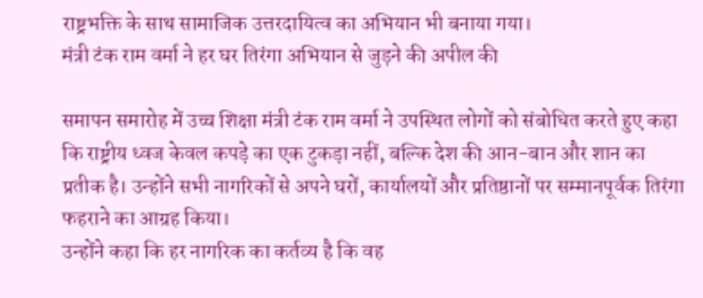राष्ट्रभक्ति के साथ सामाजिक उत्तरदायित्व का अभियान भी बनाया गया।
मंत्री टंक राम वर्मा ने हर घर तिरंगा अभियान से जुड़ने की अपील की

समापन समारोह में उच्च शिक्षा मंत्री टंक राम वर्मा ने उपस्थित लोगों को संबोधित करते हुए कहा कि राष्ट्रीय ध्वज केवल कपड़े का एक टुकड़ा नहीं, बल्कि देश की आन-बान और शान का प्रतीक है। उन्होंने सभी नागरिकों से अपने घरों, कार्यालयों और प्रतिष्ठानों पर सम्मानपूर्वक तिरंगा फहराने का आग्रह किया।
उन्होंने कहा कि हर नागरिक का कर्तव्य है कि वह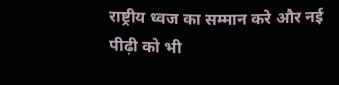राष्ट्रीय ध्वज का सम्मान करे और नई पीढ़ी को भी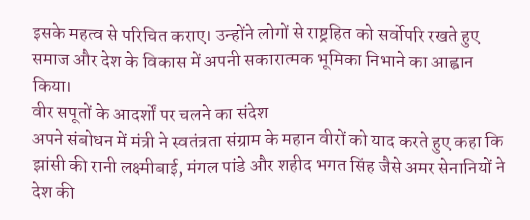इसके महत्व से परिचित कराए। उन्होंने लोगों से राष्ट्रहित को सर्वोपरि रखते हुए समाज और देश के विकास में अपनी सकारात्मक भूमिका निभाने का आह्वान किया।
वीर सपूतों के आदर्शों पर चलने का संदेश
अपने संबोधन में मंत्री ने स्वतंत्रता संग्राम के महान वीरों को याद करते हुए कहा कि झांसी की रानी लक्ष्मीबाई, मंगल पांडे और शहीद भगत सिंह जैसे अमर सेनानियों ने देश की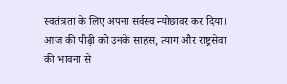स्वतंत्रता के लिए अपना सर्वस्व न्योछावर कर दिया। आज की पीढ़ी को उनके साहस, त्याग और राष्ट्रसेवा की भावना से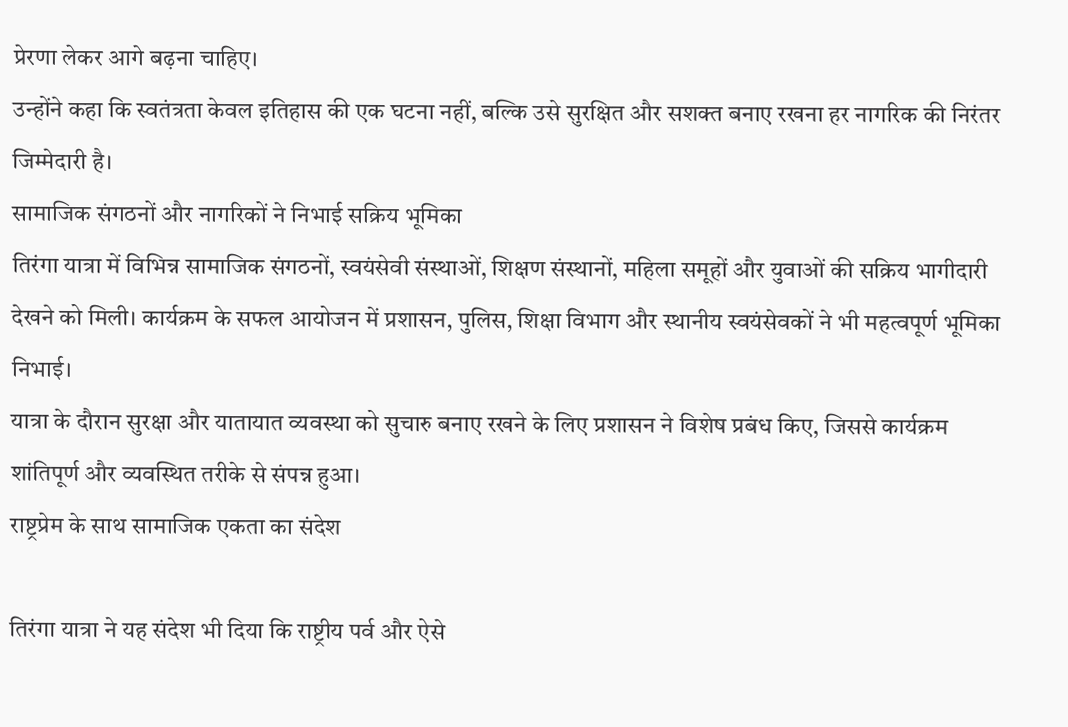प्रेरणा लेकर आगे बढ़ना चाहिए।
उन्होंने कहा कि स्वतंत्रता केवल इतिहास की एक घटना नहीं, बल्कि उसे सुरक्षित और सशक्त बनाए रखना हर नागरिक की निरंतर जिम्मेदारी है।
सामाजिक संगठनों और नागरिकों ने निभाई सक्रिय भूमिका
तिरंगा यात्रा में विभिन्न सामाजिक संगठनों, स्वयंसेवी संस्थाओं, शिक्षण संस्थानों, महिला समूहों और युवाओं की सक्रिय भागीदारी देखने को मिली। कार्यक्रम के सफल आयोजन में प्रशासन, पुलिस, शिक्षा विभाग और स्थानीय स्वयंसेवकों ने भी महत्वपूर्ण भूमिका निभाई।
यात्रा के दौरान सुरक्षा और यातायात व्यवस्था को सुचारु बनाए रखने के लिए प्रशासन ने विशेष प्रबंध किए, जिससे कार्यक्रम शांतिपूर्ण और व्यवस्थित तरीके से संपन्न हुआ।
राष्ट्रप्रेम के साथ सामाजिक एकता का संदेश

तिरंगा यात्रा ने यह संदेश भी दिया कि राष्ट्रीय पर्व और ऐसे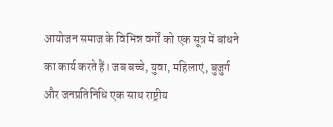आयोजन समाज के विभिन्न वर्गों को एक सूत्र में बांधने का कार्य करते हैं। जब बच्चे, युवा, महिलाएं, बुजुर्ग और जनप्रतिनिधि एक साथ राष्ट्रीय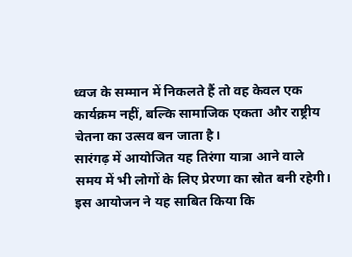ध्वज के सम्मान में निकलते हैं तो वह केवल एक कार्यक्रम नहीं, बल्कि सामाजिक एकता और राष्ट्रीय चेतना का उत्सव बन जाता है।
सारंगढ़ में आयोजित यह तिरंगा यात्रा आने वाले समय में भी लोगों के लिए प्रेरणा का स्रोत बनी रहेगी। इस आयोजन ने यह साबित किया कि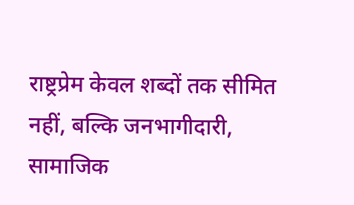राष्ट्रप्रेम केवल शब्दों तक सीमित नहीं, बल्कि जनभागीदारी, सामाजिक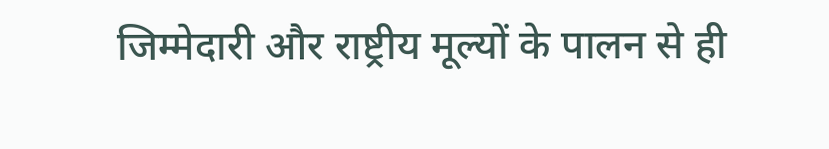जिम्मेदारी और राष्ट्रीय मूल्यों के पालन से ही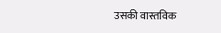उसकी वास्तविक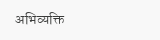अभिव्यक्ति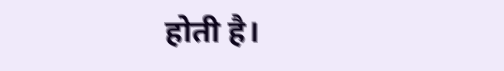होती है।